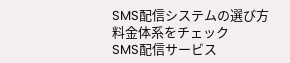SMS配信システムの選び方
料金体系をチェック
SMS配信サービス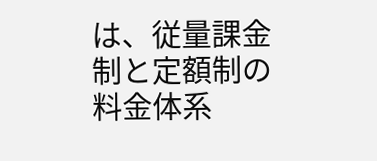は、従量課金制と定額制の料金体系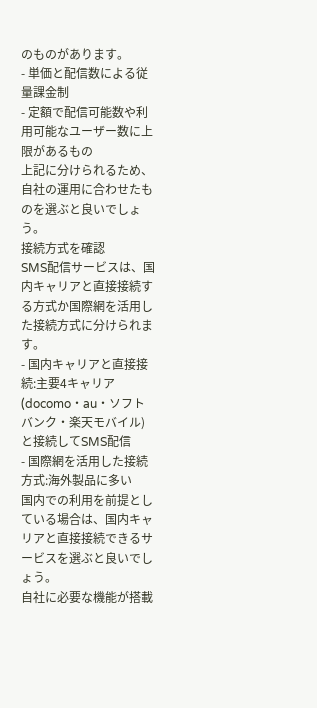のものがあります。
- 単価と配信数による従量課金制
- 定額で配信可能数や利用可能なユーザー数に上限があるもの
上記に分けられるため、自社の運用に合わせたものを選ぶと良いでしょう。
接続方式を確認
SMS配信サービスは、国内キャリアと直接接続する方式か国際網を活用した接続方式に分けられます。
- 国内キャリアと直接接続:主要4キャリア(docomo・au・ソフトバンク・楽天モバイル)と接続してSMS配信
- 国際網を活用した接続方式:海外製品に多い
国内での利用を前提としている場合は、国内キャリアと直接接続できるサービスを選ぶと良いでしょう。
自社に必要な機能が搭載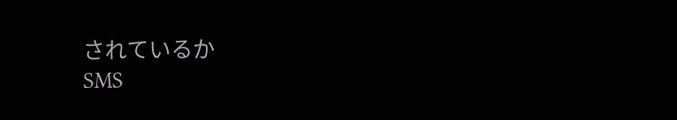されているか
SMS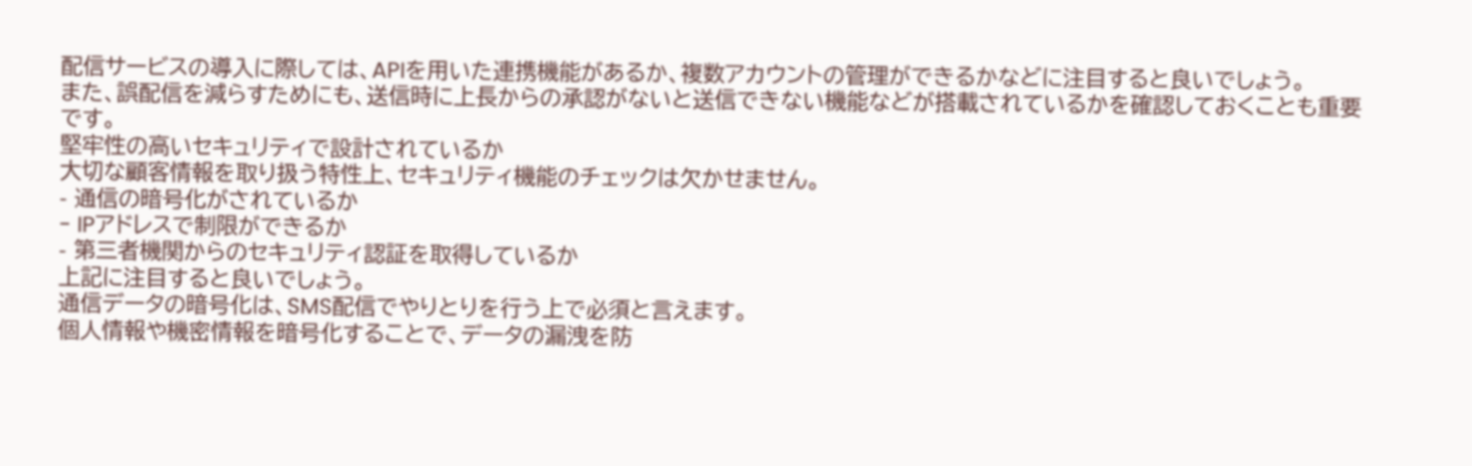配信サービスの導入に際しては、APIを用いた連携機能があるか、複数アカウントの管理ができるかなどに注目すると良いでしょう。
また、誤配信を減らすためにも、送信時に上長からの承認がないと送信できない機能などが搭載されているかを確認しておくことも重要です。
堅牢性の高いセキュリティで設計されているか
大切な顧客情報を取り扱う特性上、セキュリティ機能のチェックは欠かせません。
- 通信の暗号化がされているか
- IPアドレスで制限ができるか
- 第三者機関からのセキュリティ認証を取得しているか
上記に注目すると良いでしょう。
通信データの暗号化は、SMS配信でやりとりを行う上で必須と言えます。
個人情報や機密情報を暗号化することで、データの漏洩を防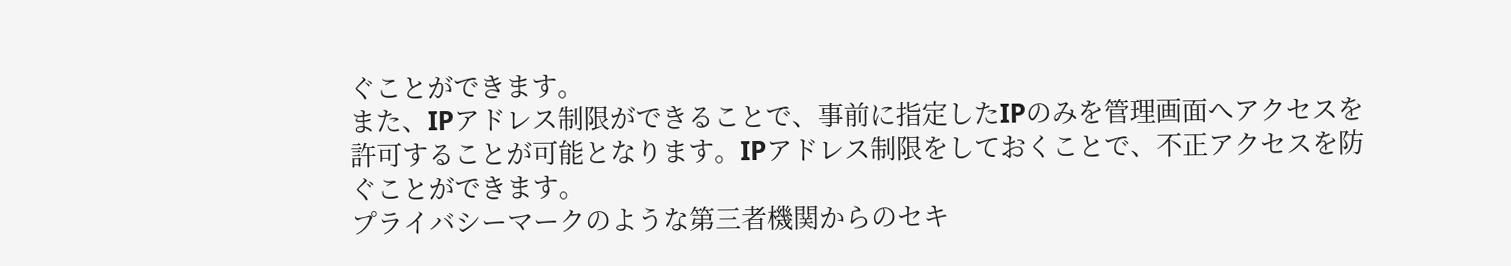ぐことができます。
また、IPアドレス制限ができることで、事前に指定したIPのみを管理画面へアクセスを許可することが可能となります。IPアドレス制限をしておくことで、不正アクセスを防ぐことができます。
プライバシーマークのような第三者機関からのセキ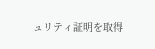ュリティ証明を取得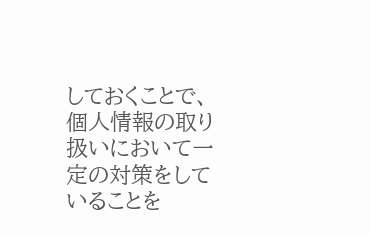しておくことで、個人情報の取り扱いにおいて一定の対策をしていることを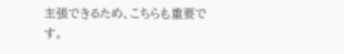主張できるため、こちらも重要です。